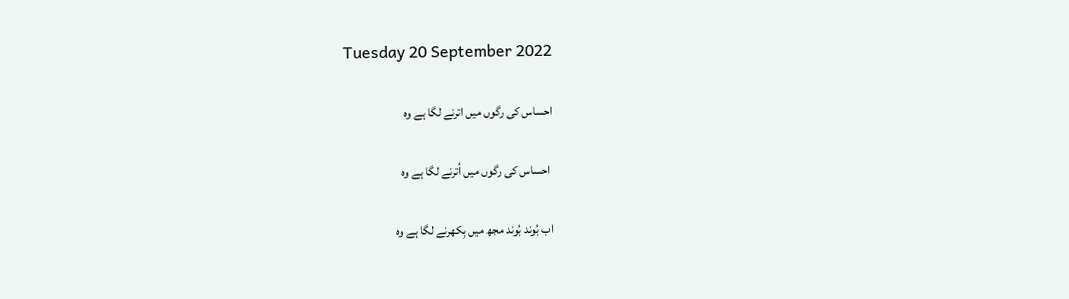Tuesday 20 September 2022

احساس کی رگوں میں اترنے لگا ہے وہ

 احساس کی رگوں میں اُترنے لگا ہے وہ

اب بُوند بُوند مجھ میں بِکھرنے لگا ہے وہ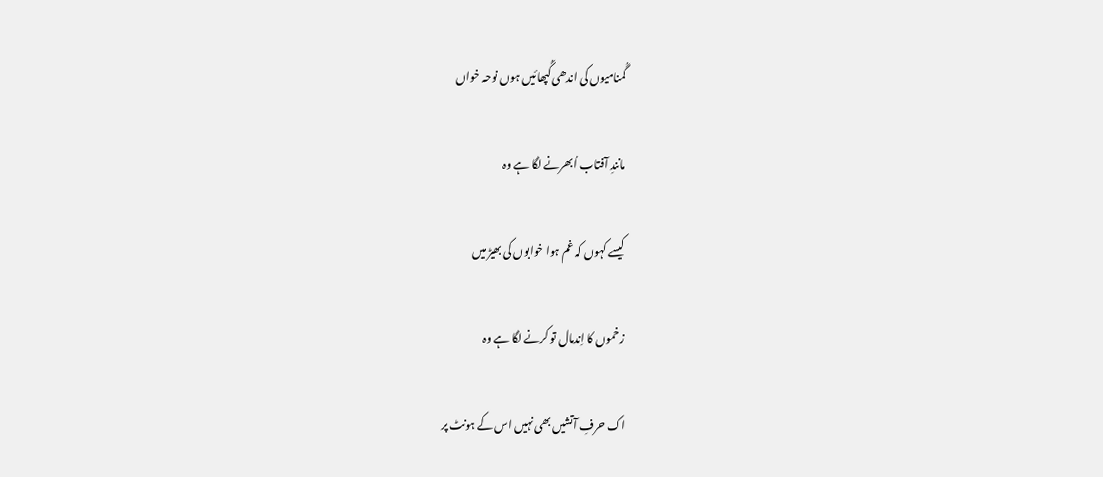گُمنامیوں کی اندھی گُپھائیں ہوں نوحہ خواں

مانندِ آفتاب اُبھرنے لگا ہے وہ

کیسے کہوں کہ غم ہوا خوابوں کی بھیڑ میں

زخموں کا اِندمال تو کرنے لگا ہے وہ

اک حرفِ آتشیں بھی نہیں اس کے ہونٹ پر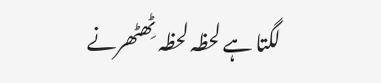لگتا ہے لحظہ لحظہ ٹِھٹھرنے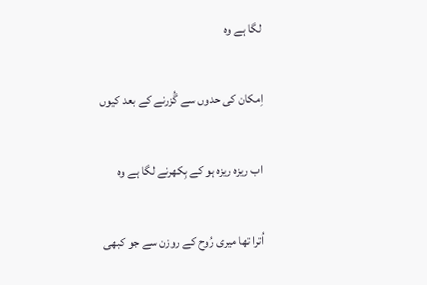لگا ہے وہ

اِمکان کی حدوں سے گُزرنے کے بعد کیوں

اب ریزہ ریزہ ہو کے بِکھرنے لگا ہے وہ

اُترا تھا میری رُوح کے روزن سے جو کبھی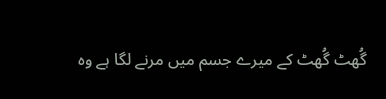گُھٹ گُھٹ کے میرے جسم میں مرنے لگا ہے وہ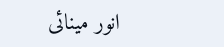انور مینائی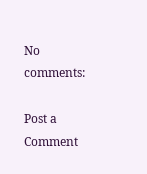No comments:

Post a Comment